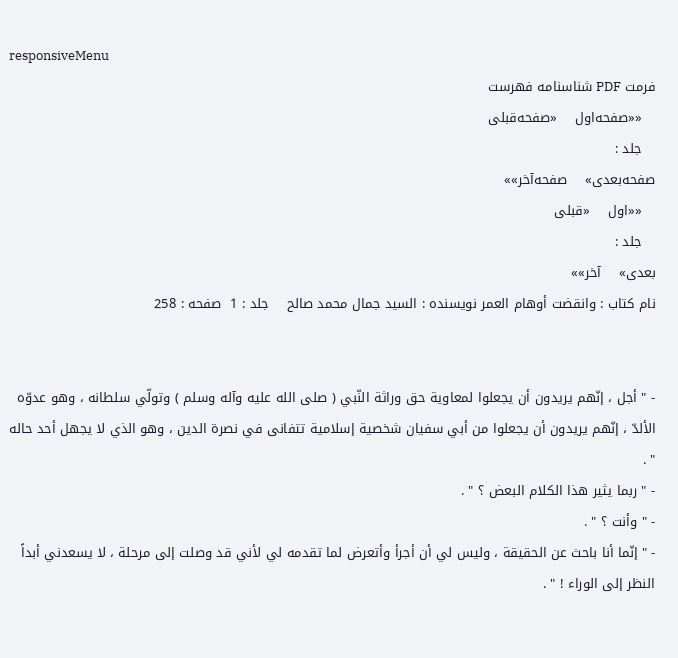responsiveMenu
فرمت PDF شناسنامه فهرست
   ««صفحه‌اول    «صفحه‌قبلی
   جلد :
صفحه‌بعدی»    صفحه‌آخر»»
   ««اول    «قبلی
   جلد :
بعدی»    آخر»»
نام کتاب : وانقضت أوهام العمر نویسنده : السيد جمال محمد صالح    جلد : 1  صفحه : 258


- " أجل ، إنّهم يريدون أن يجعلوا لمعاوية حق وراثة النّبي ( صلى الله عليه وآله وسلم ) وتولّي سلطانه ، وهو عدوّه الألدّ ، إنّهم يريدون أن يجعلوا من أبي سفيان شخصية إسلامية تتفانى في نصرة الدين ، وهو الذي لا يجهل أحد حاله " .
- " ربما يثير هذا الكلام البعض ؟ " .
- " وأنت ؟ " .
- " إنّما أنا باحث عن الحقيقة ، وليس لي أن أجرأ وأتعرض لما تقدمه لي لأني قد وصلت إلى مرحلة ، لا يسعدني أبداً النظر إلى الوراء ! " .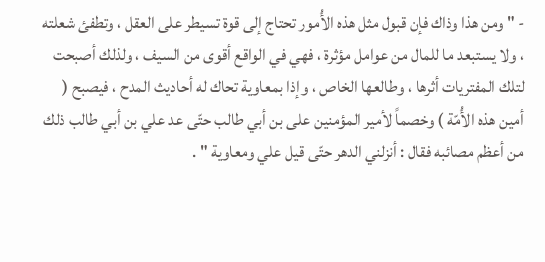- " ومن هذا وذاك فإن قبول مثل هذه الأُمور تحتاج إلى قوة تسيطر على العقل ، وتطفئ شعلته ، ولا يستبعد ما للمال من عوامل مؤثرة ، فهي في الواقع أقوى من السيف ، ولذلك أصبحت لتلك المفتريات أثرها ، وطالعها الخاص ، وإذا بمعاوية تحاك له أحاديث المدح ، فيصبح ( أمين هذه الأُمّة ) وخصماً لأمير المؤمنين على بن أبي طالب حتّى عد علي بن أبي طالب ذلك من أعظم مصائبه فقال : أنزلني الدهر حتّى قيل علي ومعاوية " .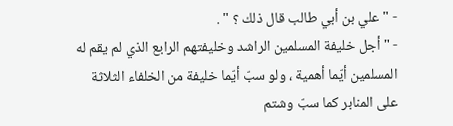- " علي بن أبي طالب قال ذلك ؟ " .
- " أجل خليفة المسلمين الراشد وخليفتهم الرابع الذي لم يقم له المسلمين أيّما أهمية ، ولو سبّ أيّما خليفة من الخلفاء الثلاثة على المنابر كما سبّ وشتم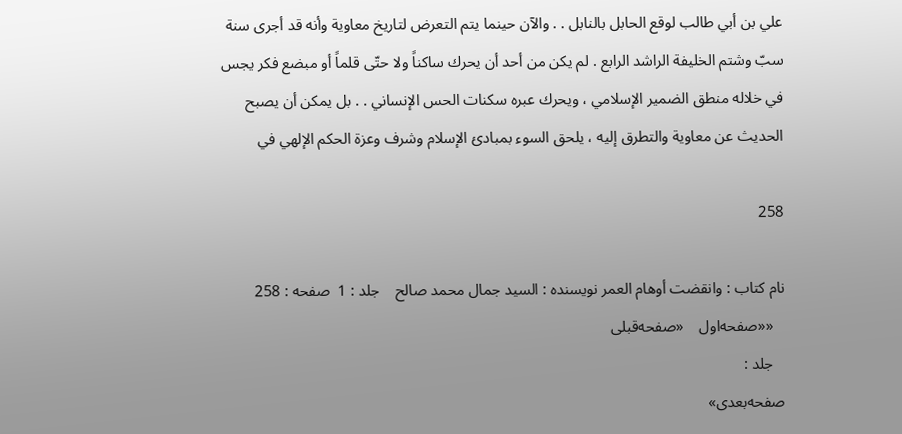علي بن أبي طالب لوقع الحابل بالنابل . . والآن حينما يتم التعرض لتاريخ معاوية وأنه قد أجرى سنة سبّ وشتم الخليفة الراشد الرابع . لم يكن من أحد أن يحرك ساكناً ولا حتّى قلماً أو مبضع فكر يجس في خلاله منطق الضمير الإسلامي ، ويحرك عبره سكنات الحس الإنساني . . بل يمكن أن يصبح الحديث عن معاوية والتطرق إليه ، يلحق السوء بمبادئ الإسلام وشرف وعزة الحكم الإلهي في

258

نام کتاب : وانقضت أوهام العمر نویسنده : السيد جمال محمد صالح    جلد : 1  صفحه : 258
   ««صفحه‌اول    «صفحه‌قبلی
   جلد :
صفحه‌بعدی»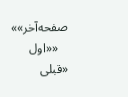صفحه‌آخر»»
   ««اول    «قبلی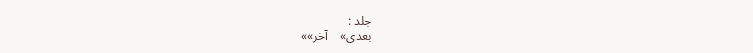جلد :
بعدی»    آخر»»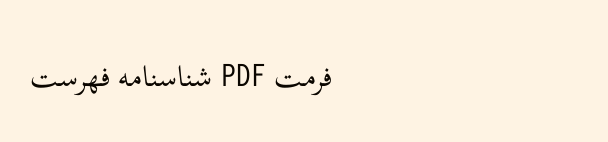فرمت PDF شناسنامه فهرست